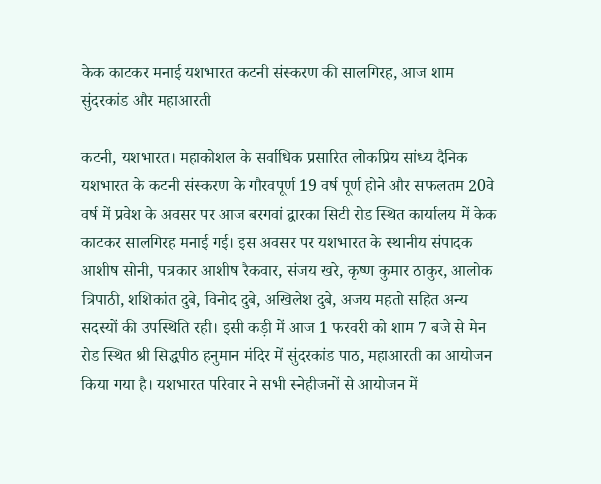केक काटकर मनाई यशभारत कटनी संस्करण की सालगिरह, आज शाम सुंदरकांड और महाआरती

कटनी, यशभारत। महाकोशल के सर्वाधिक प्रसारित लोकप्रिय सांध्य दैनिक यशभारत के कटनी संस्करण के गौरवपूर्ण 19 वर्ष पूर्ण होने और सफलतम 20वे वर्ष में प्रवेश के अवसर पर आज बरगवां द्वारका सिटी रोड स्थित कार्यालय में केक काटकर सालगिरह मनाई गई। इस अवसर पर यशभारत के स्थानीय संपादक आशीष सोनी, पत्रकार आशीष रैकवार, संजय खरे, कृष्ण कुमार ठाकुर, आलोक त्रिपाठी, शशिकांत दुबे, विनोद दुबे, अखिलेश दुबे, अजय महतो सहित अन्य सदस्यों की उपस्थिति रही। इसी कड़ी में आज 1 फरवरी को शाम 7 बजे से मेन रोड स्थित श्री सिद्धपीठ हनुमान मंदिर में सुंदरकांड पाठ, महाआरती का आयोजन किया गया है। यशभारत परिवार ने सभी स्नेहीजनों से आयोजन में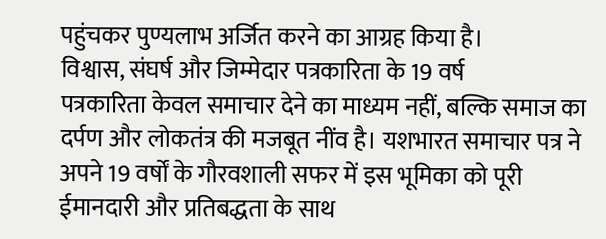पहुंचकर पुण्यलाभ अर्जित करने का आग्रह किया है।
विश्वास, संघर्ष और जिम्मेदार पत्रकारिता के 19 वर्ष
पत्रकारिता केवल समाचार देने का माध्यम नहीं, बल्कि समाज का दर्पण और लोकतंत्र की मजबूत नींव है। यशभारत समाचार पत्र ने अपने 19 वर्षों के गौरवशाली सफर में इस भूमिका को पूरी ईमानदारी और प्रतिबद्धता के साथ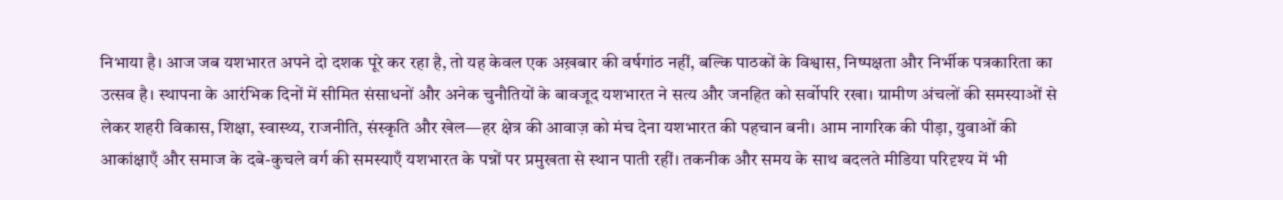निभाया है। आज जब यशभारत अपने दो दशक पूरे कर रहा है, तो यह केवल एक अख़बार की वर्षगांठ नहीं, बल्कि पाठकों के विश्वास, निष्पक्षता और निर्भीक पत्रकारिता का उत्सव है। स्थापना के आरंभिक दिनों में सीमित संसाधनों और अनेक चुनौतियों के बावजूद यशभारत ने सत्य और जनहित को सर्वोपरि रखा। ग्रामीण अंचलों की समस्याओं से लेकर शहरी विकास, शिक्षा, स्वास्थ्य, राजनीति, संस्कृति और खेल—हर क्षेत्र की आवाज़ को मंच देना यशभारत की पहचान बनी। आम नागरिक की पीड़ा, युवाओं की आकांक्षाएँ और समाज के दबे-कुचले वर्ग की समस्याएँ यशभारत के पन्नों पर प्रमुखता से स्थान पाती रहीं। तकनीक और समय के साथ बदलते मीडिया परिदृश्य में भी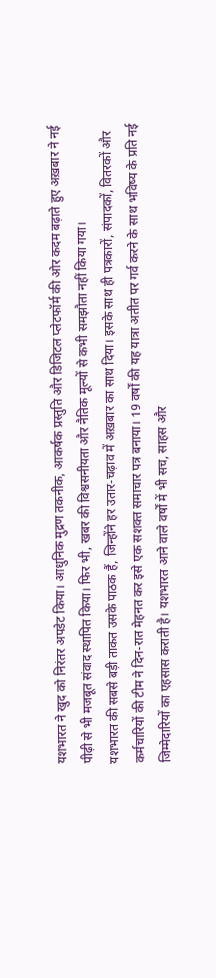यशभारत ने खुद को निरंतर अपडेट किया। आधुनिक मुद्रण तकनीक, आकर्षक प्रस्तुति और डिजिटल प्लेटफॉर्म की ओर कदम बढ़ाते हुए अख़बार ने नई पीढ़ी से भी मजबूत संवाद स्थापित किया। फिर भी, खबर की विश्वसनीयता और नैतिक मूल्यों से कभी समझौता नहीं किया गया।
यशभारत की सबसे बड़ी ताकत उसके पाठक हैं, जिन्होंने हर उतार-चढ़ाव में अख़बार का साथ दिया। इसके साथ ही पत्रकारों, संपादकों, वितरकों और कर्मचारियों की टीम ने दिन-रात मेहनत कर इसे एक सशक्त समाचार पत्र बनाया। 19 वर्षों की यह यात्रा अतीत पर गर्व करने के साथ भविष्य के प्रति नई जिम्मेदारियों का एहसास कराती है। यशभारत आने वाले वर्षों में भी सच, साहस और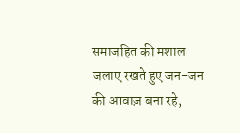समाजहित की मशाल जलाए रखते हुए जन-जन की आवाज़ बना रहे,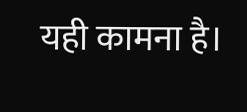यही कामना है।